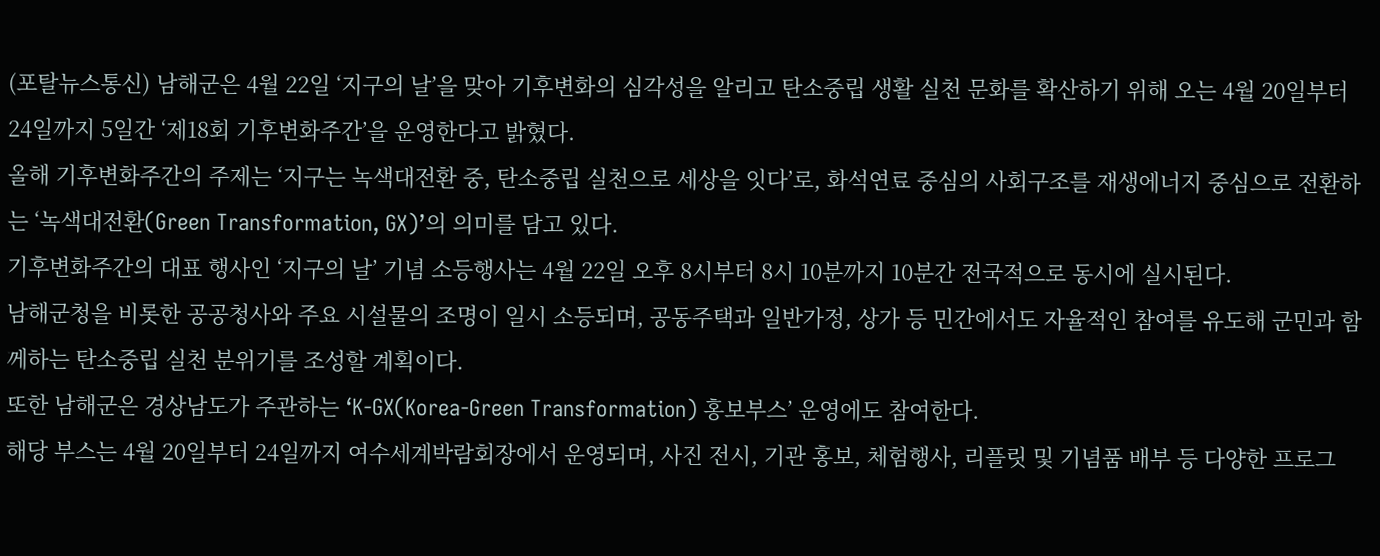(포탈뉴스통신) 남해군은 4월 22일 ‘지구의 날’을 맞아 기후변화의 심각성을 알리고 탄소중립 생활 실천 문화를 확산하기 위해 오는 4월 20일부터 24일까지 5일간 ‘제18회 기후변화주간’을 운영한다고 밝혔다.
올해 기후변화주간의 주제는 ‘지구는 녹색대전환 중, 탄소중립 실천으로 세상을 잇다’로, 화석연료 중심의 사회구조를 재생에너지 중심으로 전환하는 ‘녹색대전환(Green Transformation, GX)’의 의미를 담고 있다.
기후변화주간의 대표 행사인 ‘지구의 날’ 기념 소등행사는 4월 22일 오후 8시부터 8시 10분까지 10분간 전국적으로 동시에 실시된다.
남해군청을 비롯한 공공청사와 주요 시설물의 조명이 일시 소등되며, 공동주택과 일반가정, 상가 등 민간에서도 자율적인 참여를 유도해 군민과 함께하는 탄소중립 실천 분위기를 조성할 계획이다.
또한 남해군은 경상남도가 주관하는 ‘K-GX(Korea-Green Transformation) 홍보부스’ 운영에도 참여한다.
해당 부스는 4월 20일부터 24일까지 여수세계박람회장에서 운영되며, 사진 전시, 기관 홍보, 체험행사, 리플릿 및 기념품 배부 등 다양한 프로그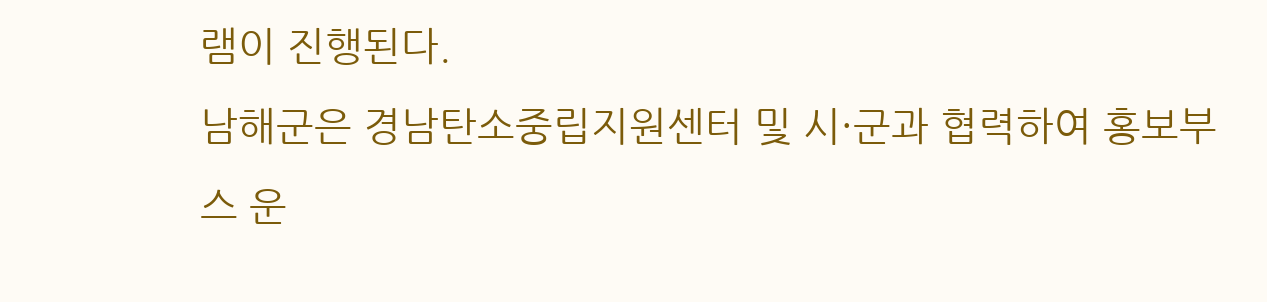램이 진행된다.
남해군은 경남탄소중립지원센터 및 시·군과 협력하여 홍보부스 운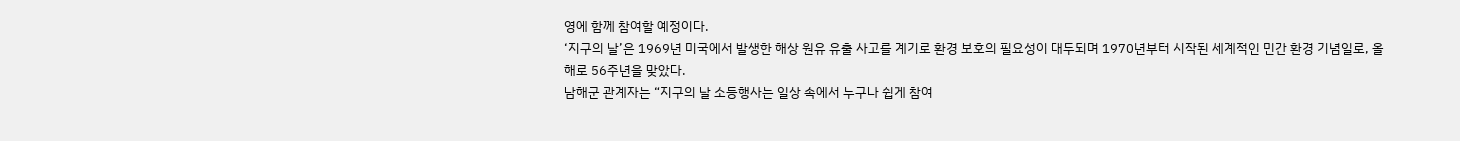영에 함께 참여할 예정이다.
‘지구의 날’은 1969년 미국에서 발생한 해상 원유 유출 사고를 계기로 환경 보호의 필요성이 대두되며 1970년부터 시작된 세계적인 민간 환경 기념일로, 올해로 56주년을 맞았다.
남해군 관계자는 “지구의 날 소등행사는 일상 속에서 누구나 쉽게 참여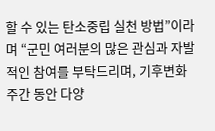할 수 있는 탄소중립 실천 방법”이라며 “군민 여러분의 많은 관심과 자발적인 참여를 부탁드리며, 기후변화주간 동안 다양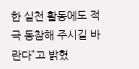한 실천 활동에도 적극 동참해 주시길 바란다”고 밝혔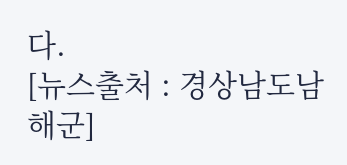다.
[뉴스출처 : 경상남도남해군]